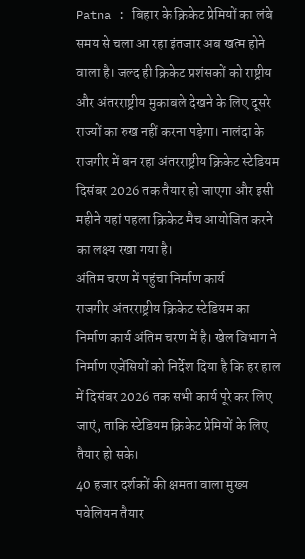Patna : बिहार के क्रिकेट प्रेमियों का लंबे समय से चला आ रहा इंतजार अब खत्म होने वाला है। जल्द ही क्रिकेट प्रशंसकों को राष्ट्रीय और अंतरराष्ट्रीय मुकाबले देखने के लिए दूसरे राज्यों का रुख नहीं करना पड़ेगा। नालंदा के राजगीर में बन रहा अंतरराष्ट्रीय क्रिकेट स्टेडियम दिसंबर 2026 तक तैयार हो जाएगा और इसी महीने यहां पहला क्रिकेट मैच आयोजित करने का लक्ष्य रखा गया है।
अंतिम चरण में पहुंचा निर्माण कार्य
राजगीर अंतरराष्ट्रीय क्रिकेट स्टेडियम का निर्माण कार्य अंतिम चरण में है। खेल विभाग ने निर्माण एजेंसियों को निर्देश दिया है कि हर हाल में दिसंबर 2026 तक सभी कार्य पूरे कर लिए जाएं, ताकि स्टेडियम क्रिकेट प्रेमियों के लिए तैयार हो सके।
40 हजार दर्शकों की क्षमता वाला मुख्य पवेलियन तैयार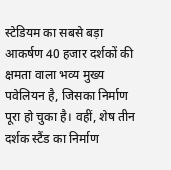स्टेडियम का सबसे बड़ा आकर्षण 40 हजार दर्शकों की क्षमता वाला भव्य मुख्य पवेलियन है, जिसका निर्माण पूरा हो चुका है। वहीं, शेष तीन दर्शक स्टैंड का निर्माण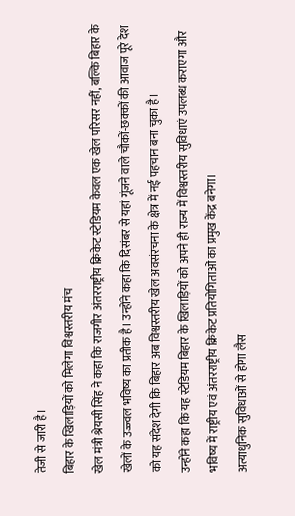तेजी से जारी है।
बिहार के खिलाड़ियों को मिलेगा विश्वस्तरीय मंच
खेल मंत्री श्रेयसी सिंह ने कहा कि राजगीर अंतरराष्ट्रीय क्रिकेट स्टेडियम केवल एक खेल परिसर नहीं, बल्कि बिहार के खेलों के उज्ज्वल भविष्य का प्रतीक है। उन्होंने कहा कि दिसंबर से यहां गूंजने वाले चौकों-छक्कों की आवाज पूरे देश को यह संदेश देगी कि बिहार अब विश्वस्तरीय खेल अवसंरचना के क्षेत्र में नई पहचान बना चुका है।
उन्होंने कहा कि यह स्टेडियम बिहार के खिलाड़ियों को अपने ही राज्य में विश्वस्तरीय सुविधाएं उपलब्ध कराएगा और भविष्य में राष्ट्रीय एवं अंतरराष्ट्रीय क्रिकेट प्रतियोगिताओं का प्रमुख केंद्र बनेगा।
अत्याधुनिक सुविधाओं से होगा लैस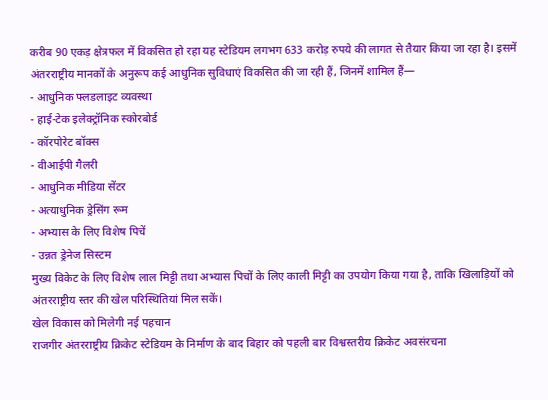करीब 90 एकड़ क्षेत्रफल में विकसित हो रहा यह स्टेडियम लगभग 633 करोड़ रुपये की लागत से तैयार किया जा रहा है। इसमें अंतरराष्ट्रीय मानकों के अनुरूप कई आधुनिक सुविधाएं विकसित की जा रही हैं, जिनमें शामिल हैं—
- आधुनिक फ्लडलाइट व्यवस्था
- हाई-टेक इलेक्ट्रॉनिक स्कोरबोर्ड
- कॉरपोरेट बॉक्स
- वीआईपी गैलरी
- आधुनिक मीडिया सेंटर
- अत्याधुनिक ड्रेसिंग रूम
- अभ्यास के लिए विशेष पिचें
- उन्नत ड्रेनेज सिस्टम
मुख्य विकेट के लिए विशेष लाल मिट्टी तथा अभ्यास पिचों के लिए काली मिट्टी का उपयोग किया गया है, ताकि खिलाड़ियों को अंतरराष्ट्रीय स्तर की खेल परिस्थितियां मिल सकें।
खेल विकास को मिलेगी नई पहचान
राजगीर अंतरराष्ट्रीय क्रिकेट स्टेडियम के निर्माण के बाद बिहार को पहली बार विश्वस्तरीय क्रिकेट अवसंरचना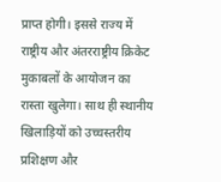प्राप्त होगी। इससे राज्य में राष्ट्रीय और अंतरराष्ट्रीय क्रिकेट मुकाबलों के आयोजन का रास्ता खुलेगा। साथ ही स्थानीय खिलाड़ियों को उच्चस्तरीय प्रशिक्षण और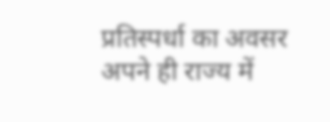प्रतिस्पर्धा का अवसर अपने ही राज्य में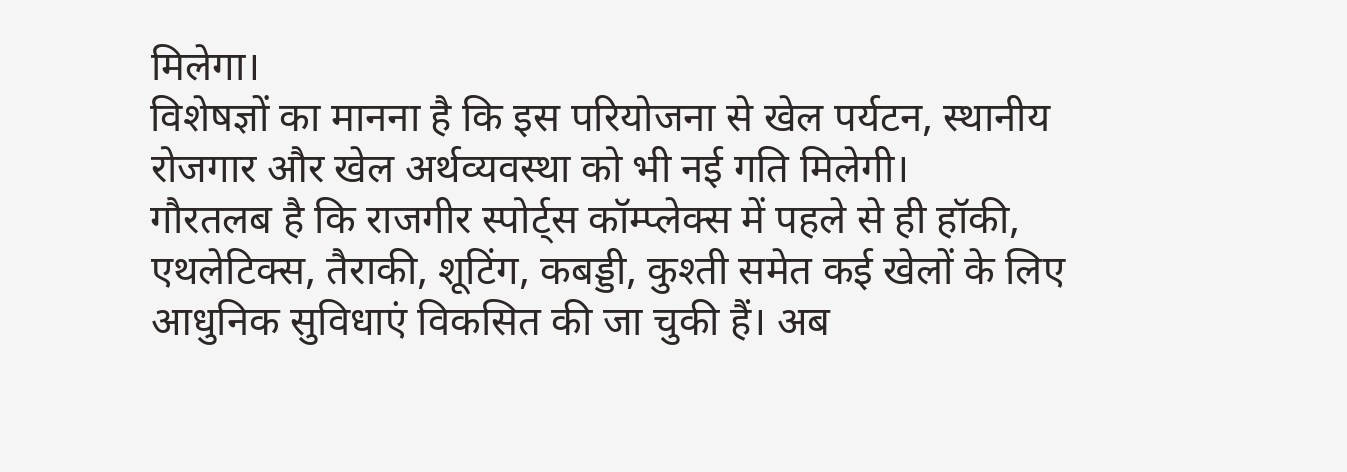मिलेगा।
विशेषज्ञों का मानना है कि इस परियोजना से खेल पर्यटन, स्थानीय रोजगार और खेल अर्थव्यवस्था को भी नई गति मिलेगी।
गौरतलब है कि राजगीर स्पोर्ट्स कॉम्प्लेक्स में पहले से ही हॉकी, एथलेटिक्स, तैराकी, शूटिंग, कबड्डी, कुश्ती समेत कई खेलों के लिए आधुनिक सुविधाएं विकसित की जा चुकी हैं। अब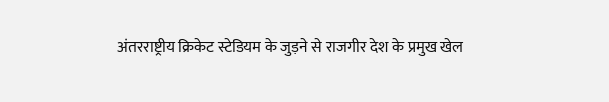अंतरराष्ट्रीय क्रिकेट स्टेडियम के जुड़ने से राजगीर देश के प्रमुख खेल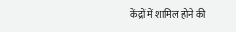केंद्रों में शामिल होने की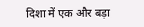दिशा में एक और बड़ा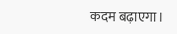कदम बढ़ाएगा।